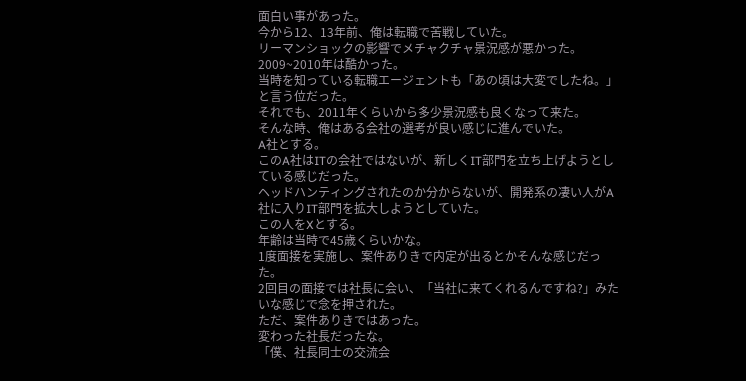面白い事があった。
今から12、13年前、俺は転職で苦戦していた。
リーマンショックの影響でメチャクチャ景況感が悪かった。
2009~2010年は酷かった。
当時を知っている転職エージェントも「あの頃は大変でしたね。」と言う位だった。
それでも、2011年くらいから多少景況感も良くなって来た。
そんな時、俺はある会社の選考が良い感じに進んでいた。
A社とする。
このA社はITの会社ではないが、新しくIT部門を立ち上げようとしている感じだった。
ヘッドハンティングされたのか分からないが、開発系の凄い人がA社に入りIT部門を拡大しようとしていた。
この人をXとする。
年齢は当時で45歳くらいかな。
1度面接を実施し、案件ありきで内定が出るとかそんな感じだった。
2回目の面接では社長に会い、「当社に来てくれるんですね?」みたいな感じで念を押された。
ただ、案件ありきではあった。
変わった社長だったな。
「僕、社長同士の交流会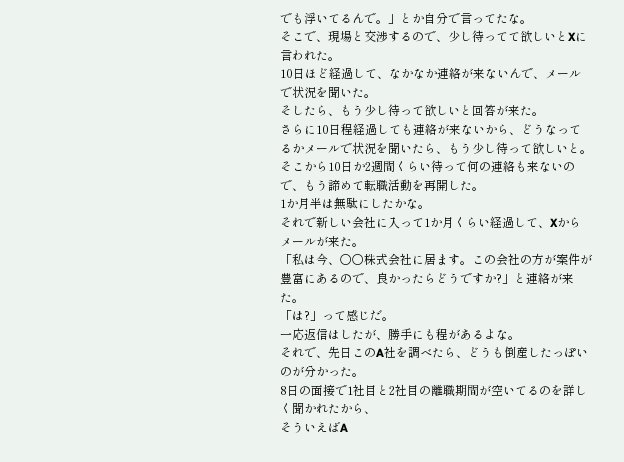でも浮いてるんで。」とか自分で言ってたな。
そこで、現場と交渉するので、少し待ってて欲しいとXに言われた。
10日ほど経過して、なかなか連絡が来ないんで、メールで状況を聞いた。
そしたら、もう少し待って欲しいと回答が来た。
さらに10日程経過しても連絡が来ないから、どうなってるかメールで状況を聞いたら、もう少し待って欲しいと。
そこから10日か2週間くらい待って何の連絡も来ないので、もう諦めて転職活動を再開した。
1か月半は無駄にしたかな。
それで新しい会社に入って1か月くらい経過して、Xからメールが来た。
「私は今、〇〇株式会社に居ます。この会社の方が案件が豊富にあるので、良かったらどうですか?」と連絡が来た。
「は?」って感じだ。
一応返信はしたが、勝手にも程があるよな。
それで、先日このA社を調べたら、どうも倒産したっぽいのが分かった。
8日の面接で1社目と2社目の離職期間が空いてるのを詳しく聞かれたから、
そういえばA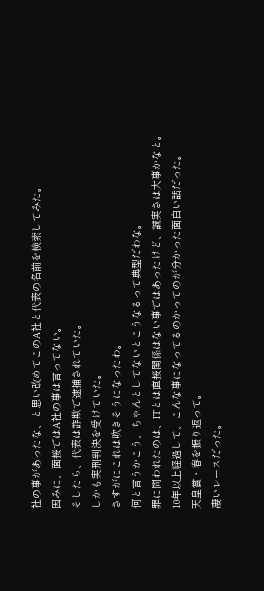社の事があったな、と思い改めてこのA社と代表の名前を検索してみた。
因みに、面接ではA社の事は言ってない。
そしたら、代表は詐欺で逮捕されていた。
しかも実刑判決を受けていた。
さすがにこれは吹きそうになったわ。
何と言うかこう、ちゃんとしてないとこうなるって典型だわな。
罪に問われたのは、ITとは直接関係はない事ではあったけど、誠実さは大事かなと。
10年以上経過して、こんな事になってるのかってのが分かった面白い話だった。
天皇賞・春を振り返って。
凄いレースだった。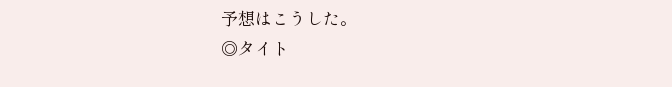予想はこうした。
◎タイト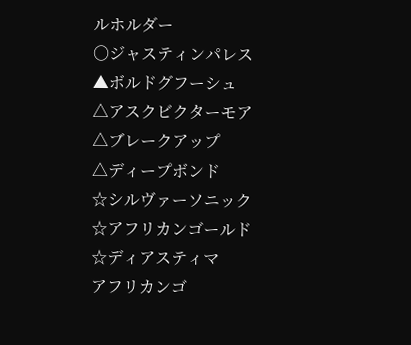ルホルダー
〇ジャスティンパレス
▲ボルドグフーシュ
△アスクビクターモア
△ブレークアップ
△ディープボンド
☆シルヴァーソニック
☆アフリカンゴールド
☆ディアスティマ
アフリカンゴ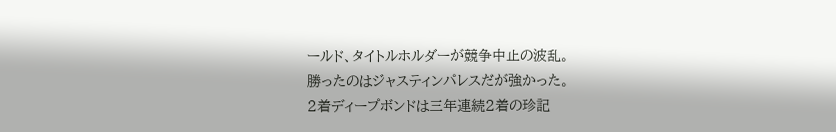ールド、タイトルホルダーが競争中止の波乱。
勝ったのはジャスティンパレスだが強かった。
2着ディープボンドは三年連続2着の珍記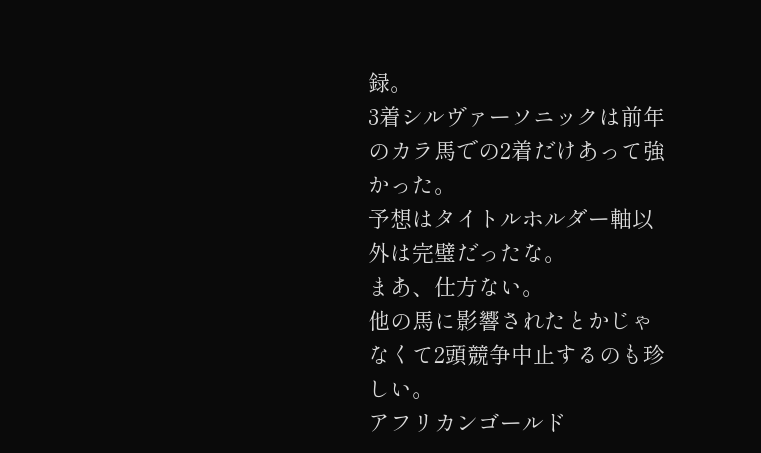録。
3着シルヴァーソニックは前年のカラ馬での2着だけあって強かった。
予想はタイトルホルダー軸以外は完璧だったな。
まあ、仕方ない。
他の馬に影響されたとかじゃなくて2頭競争中止するのも珍しい。
アフリカンゴールド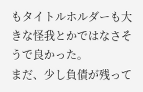もタイトルホルダーも大きな怪我とかではなさそうで良かった。
まだ、少し負債が残って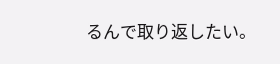るんで取り返したい。